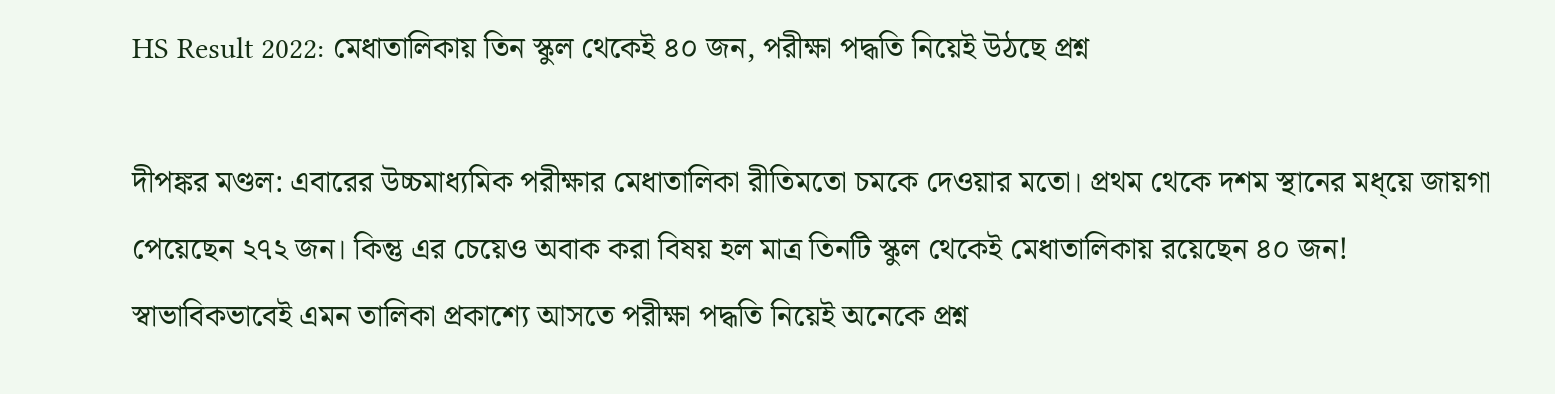HS Result 2022: মেধাতালিকায় তিন স্কুল থেকেই ৪০ জন, পরীক্ষা পদ্ধতি নিয়েই উঠছে প্রশ্ন

দীপঙ্কর মণ্ডল: এবারের উচ্চমাধ্যমিক পরীক্ষার মেধাতালিকা রীতিমতো চমকে দেওয়ার মতো। প্রথম থেকে দশম স্থানের মধ্য়ে জায়গা পেয়েছেন ২৭২ জন। কিন্তু এর চেয়েও অবাক করা বিষয় হল মাত্র তিনটি স্কুল থেকেই মেধাতালিকায় রয়েছেন ৪০ জন! স্বাভাবিকভাবেই এমন তালিকা প্রকাশ্যে আসতে পরীক্ষা পদ্ধতি নিয়েই অনেকে প্রশ্ন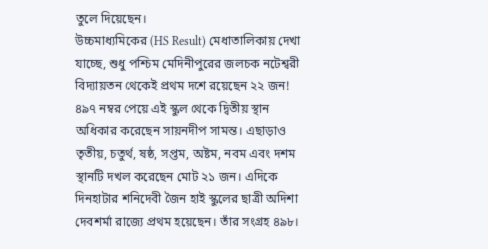তুলে দিয়েছেন।
উচ্চমাধ্যমিকের (HS Result) মেধাতালিকায় দেখা যাচ্ছে, শুধু পশ্চিম মেদিনীপুরের জলচক নটেশ্বরী বিদ্যায়তন থেকেই প্রথম দশে রয়েছেন ২২ জন! ৪৯৭ নম্বর পেয়ে এই স্কুল থেকে দ্বিতীয় স্থান অধিকার করেছেন সায়নদীপ সামন্ত। এছাড়াও তৃতীয়, চতুর্থ, ষষ্ঠ, সপ্তম, অষ্টম, নবম এবং দশম স্থানটি দখল করেছেন মোট ২১ জন। এদিকে দিনহাটার শনিদেবী জৈন হাই স্কুলের ছাত্রী অদিশা দেবশর্মা রাজ্যে প্রথম হয়েছেন। তাঁর সংগ্রহ ৪৯৮।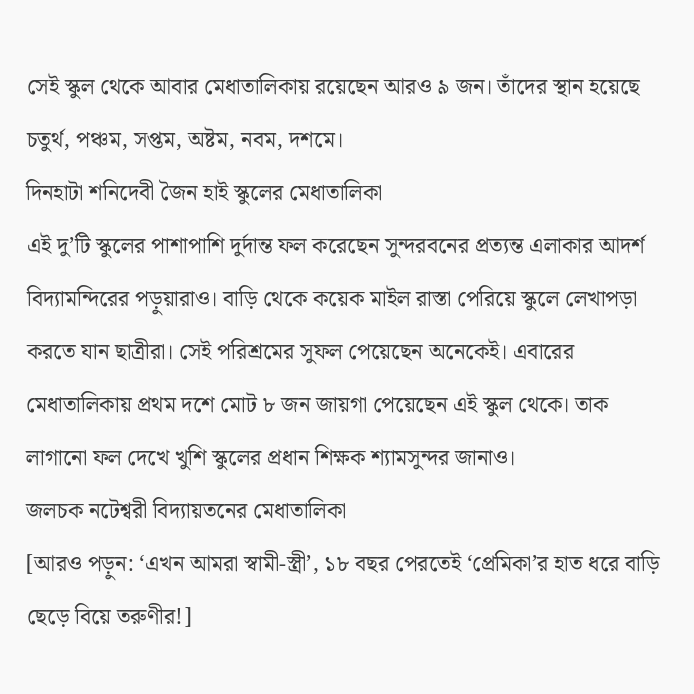সেই স্কুল থেকে আবার মেধাতালিকায় রয়েছেন আরও ৯ জন। তাঁদের স্থান হয়েছে চতুর্থ, পঞ্চম, সপ্তম, অষ্টম, নবম, দশমে।
দিনহাটা শনিদেবী জৈন হাই স্কুলের মেধাতালিকা
এই দু’টি স্কুলের পাশাপাশি দুর্দান্ত ফল করেছেন সুন্দরবনের প্রত্যন্ত এলাকার আদর্শ বিদ্যামন্দিরের পড়ুয়ারাও। বাড়ি থেকে কয়েক মাইল রাস্তা পেরিয়ে স্কুলে লেখাপড়া করতে যান ছাত্রীরা। সেই পরিশ্রমের সুফল পেয়েছেন অনেকেই। এবারের মেধাতালিকায় প্রথম দশে মোট ৮ জন জায়গা পেয়েছেন এই স্কুল থেকে। তাক লাগানো ফল দেখে খুশি স্কুলের প্রধান শিক্ষক শ্যামসুন্দর জানাও।
জলচক নটেশ্বরী বিদ্যায়তনের মেধাতালিকা
[আরও পড়ুন: ‘এখন আমরা স্বামী-স্ত্রী’, ১৮ বছর পেরতেই ‘প্রেমিকা’র হাত ধরে বাড়ি ছেড়ে বিয়ে তরুণীর!]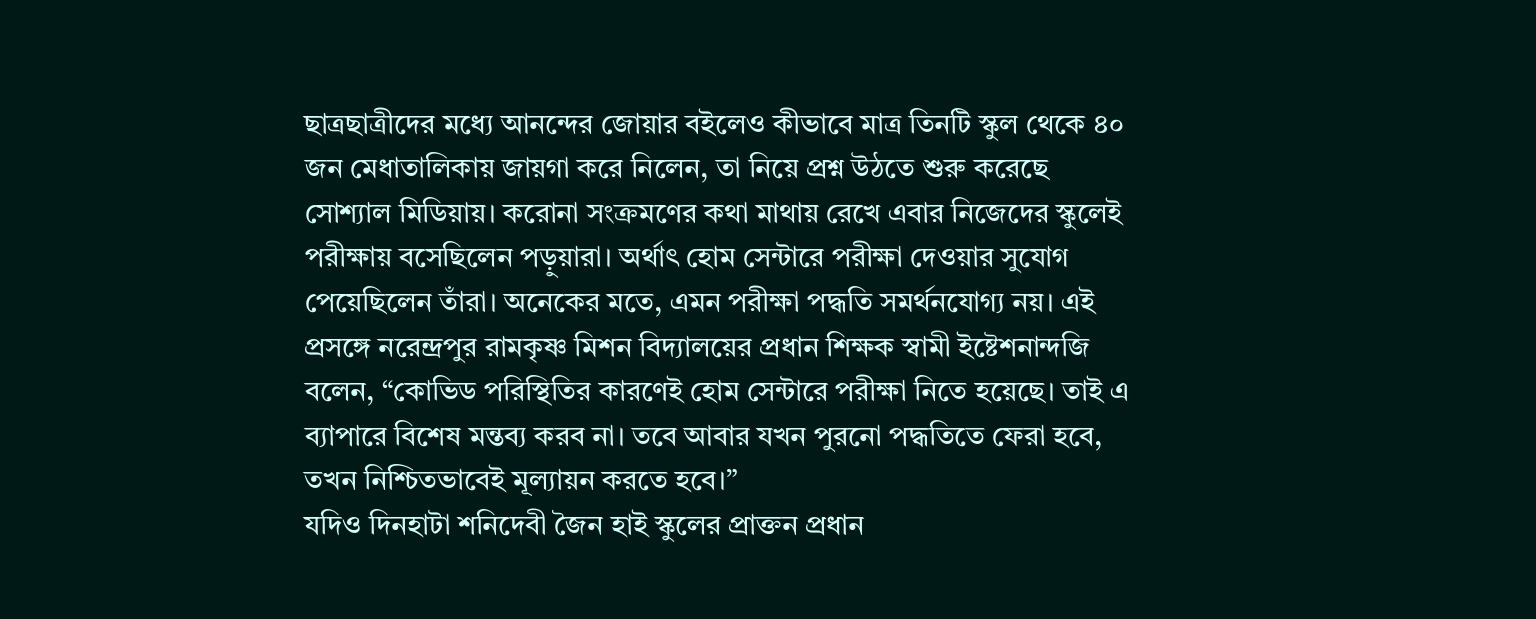ছাত্রছাত্রীদের মধ্যে আনন্দের জোয়ার বইলেও কীভাবে মাত্র তিনটি স্কুল থেকে ৪০ জন মেধাতালিকায় জায়গা করে নিলেন, তা নিয়ে প্রশ্ন উঠতে শুরু করেছে সোশ্যাল মিডিয়ায়। করোনা সংক্রমণের কথা মাথায় রেখে এবার নিজেদের স্কুলেই পরীক্ষায় বসেছিলেন পড়ুয়ারা। অর্থাৎ হোম সেন্টারে পরীক্ষা দেওয়ার সুযোগ পেয়েছিলেন তাঁরা। অনেকের মতে, এমন পরীক্ষা পদ্ধতি সমর্থনযোগ্য নয়। এই প্রসঙ্গে নরেন্দ্রপুর রামকৃষ্ণ মিশন বিদ্যালয়ের প্রধান শিক্ষক স্বামী ইষ্টেশনান্দজি বলেন, “কোভিড পরিস্থিতির কারণেই হোম সেন্টারে পরীক্ষা নিতে হয়েছে। তাই এ ব্যাপারে বিশেষ মন্তব্য করব না। তবে আবার যখন পুরনো পদ্ধতিতে ফেরা হবে, তখন নিশ্চিতভাবেই মূল্যায়ন করতে হবে।”
যদিও দিনহাটা শনিদেবী জৈন হাই স্কুলের প্রাক্তন প্রধান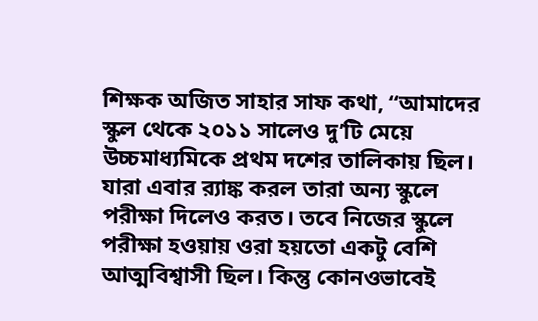শিক্ষক অজিত সাহার সাফ কথা, “আমাদের স্কুল থেকে ২০১১ সালেও দু’টি মেয়ে উচ্চমাধ্যমিকে প্রথম দশের তালিকায় ছিল। যারা এবার র‍্যাঙ্ক করল তারা অন্য স্কুলে পরীক্ষা দিলেও করত। তবে নিজের স্কুলে পরীক্ষা হওয়ায় ওরা হয়তো একটু বেশি আত্মবিশ্বাসী ছিল। কিন্তু কোনওভাবেই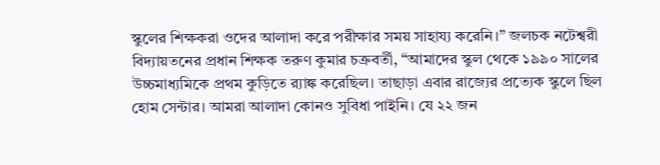স্কুলের শিক্ষকরা ওদের আলাদা করে পরীক্ষার সময় সাহায্য করেনি।” জলচক নটেশ্বরী বিদ্যায়তনের প্রধান শিক্ষক তরুণ কুমার চক্রবর্তী, “আমাদের স্কুল থেকে ১৯৯০ সালের উচ্চমাধ্যমিকে প্রথম কুড়িতে র‍্যাঙ্ক করেছিল। তাছাড়া এবার রাজ্যের প্রত্যেক স্কুলে ছিল হোম সেন্টার। আমরা আলাদা কোনও সুবিধা পাইনি। যে ২২ জন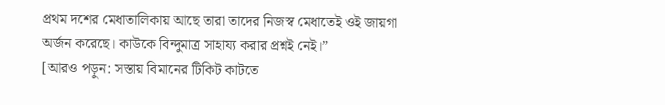প্রথম দশের মেধাতালিকায় আছে তারা তাদের নিজস্ব মেধাতেই ওই জায়গা অর্জন করেছে। কাউকে বিন্দুমাত্র সাহায্য করার প্রশ্নই নেই।”
[আরও পড়ুন: সস্তায় বিমানের টিকিট কাটতে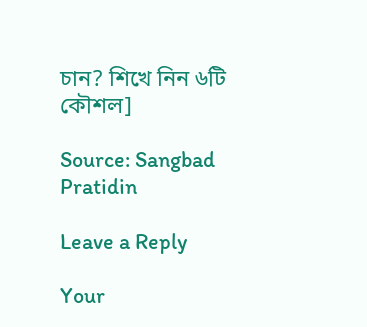চান? শিখে নিন ৬টি কৌশল]

Source: Sangbad Pratidin

Leave a Reply

Your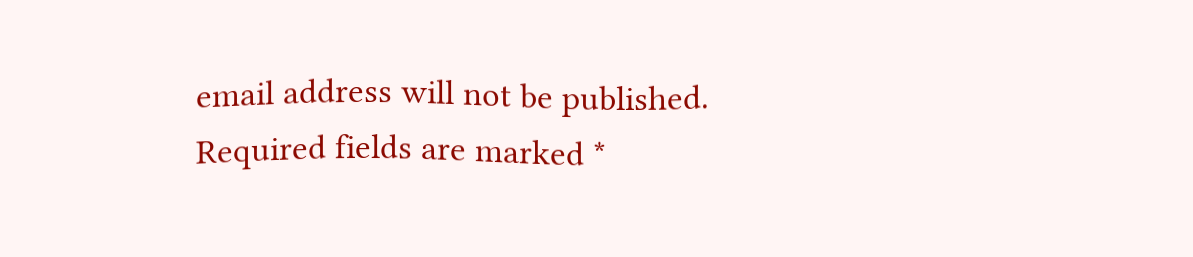email address will not be published. Required fields are marked *